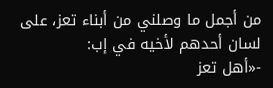من أجمل ما وصلني من أبناء تعز، على لسان أحدهم لأخيه في إب:
-«أهل تعز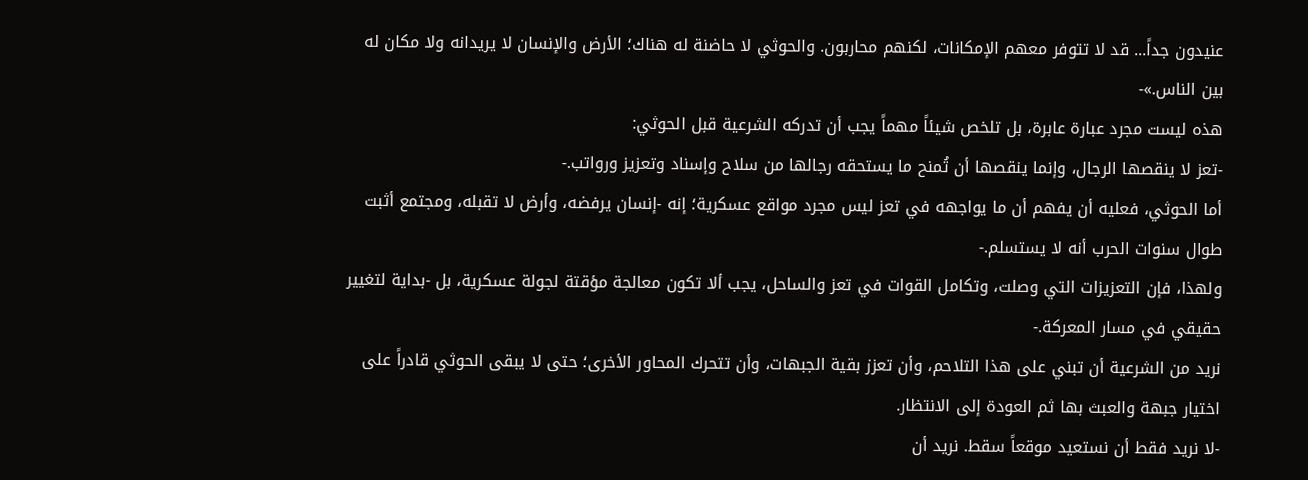عنيدون جداً... قد لا تتوفر معهم الإمكانات، لكنهم محاربون. والحوثي لا حاضنة له هناك؛ الأرض والإنسان لا يريدانه ولا مكان له بين الناس.»-
هذه ليست مجرد عبارة عابرة، بل تلخص شيئاً مهماً يجب أن تدركه الشرعية قبل الحوثي:
-تعز لا ينقصها الرجال، وإنما ينقصها أن تُمنح ما يستحقه رجالها من سلاح وإسناد وتعزيز ورواتب.-
أما الحوثي، فعليه أن يفهم أن ما يواجهه في تعز ليس مجرد مواقع عسكرية؛ إنه -إنسان يرفضه، وأرض لا تقبله، ومجتمع أثبت طوال سنوات الحرب أنه لا يستسلم.-
ولهذا، فإن التعزيزات التي وصلت، وتكامل القوات في تعز والساحل، يجب ألا تكون معالجة مؤقتة لجولة عسكرية، بل -بداية لتغيير حقيقي في مسار المعركة.-
نريد من الشرعية أن تبني على هذا التلاحم، وأن تعزز بقية الجبهات، وأن تتحرك المحاور الأخرى؛ حتى لا يبقى الحوثي قادراً على اختيار جبهة والعبث بها ثم العودة إلى الانتظار.
-لا نريد فقط أن نستعيد موقعاً سقط. نريد أن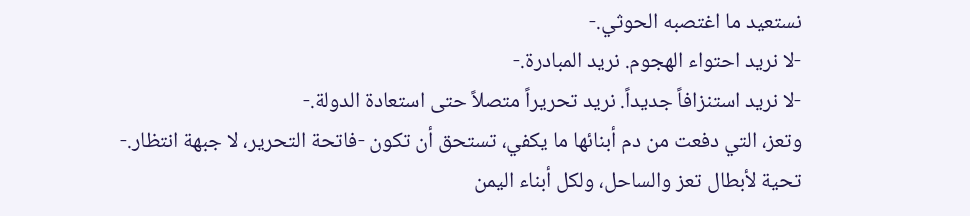نستعيد ما اغتصبه الحوثي.-
-لا نريد احتواء الهجوم. نريد المبادرة.-
-لا نريد استنزافاً جديداً. نريد تحريراً متصلاً حتى استعادة الدولة.-
وتعز، التي دفعت من دم أبنائها ما يكفي، تستحق أن تكون -فاتحة التحرير، لا جبهة انتظار.-
تحية لأبطال تعز والساحل، ولكل أبناء اليمن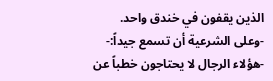الذين يقفون في خندق واحد.
-وعلى الشرعية أن تسمع جيداً:-
-هؤلاء الرجال لا يحتاجون خطباً عن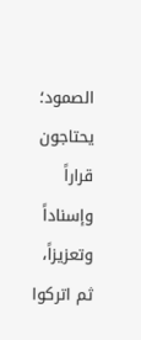الصمود؛ يحتاجون قراراً وإسناداً وتعزيزاً، ثم اتركوا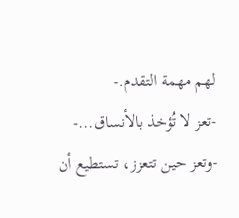لهم مهمة التقدم.-
-تعز لا تُؤخذ بالأنساق...-
-وتعز حين تتعزز، تستطيع أن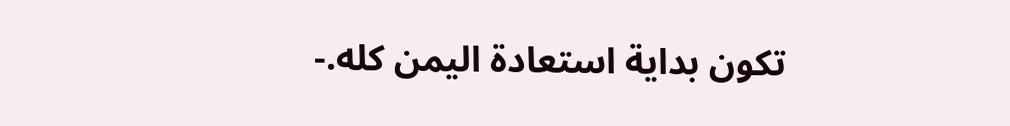تكون بداية استعادة اليمن كله.-